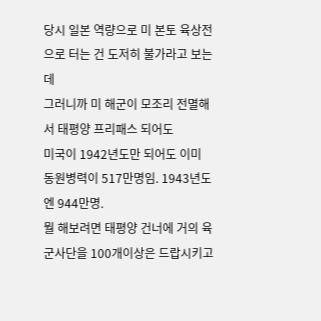당시 일본 역량으로 미 본토 육상전으로 터는 건 도저히 불가라고 보는데
그러니까 미 해군이 모조리 전멸해서 태평양 프리패스 되어도
미국이 1942년도만 되어도 이미 동원병력이 517만명임. 1943년도엔 944만명.
뭘 해보려면 태평양 건너에 거의 육군사단을 100개이상은 드랍시키고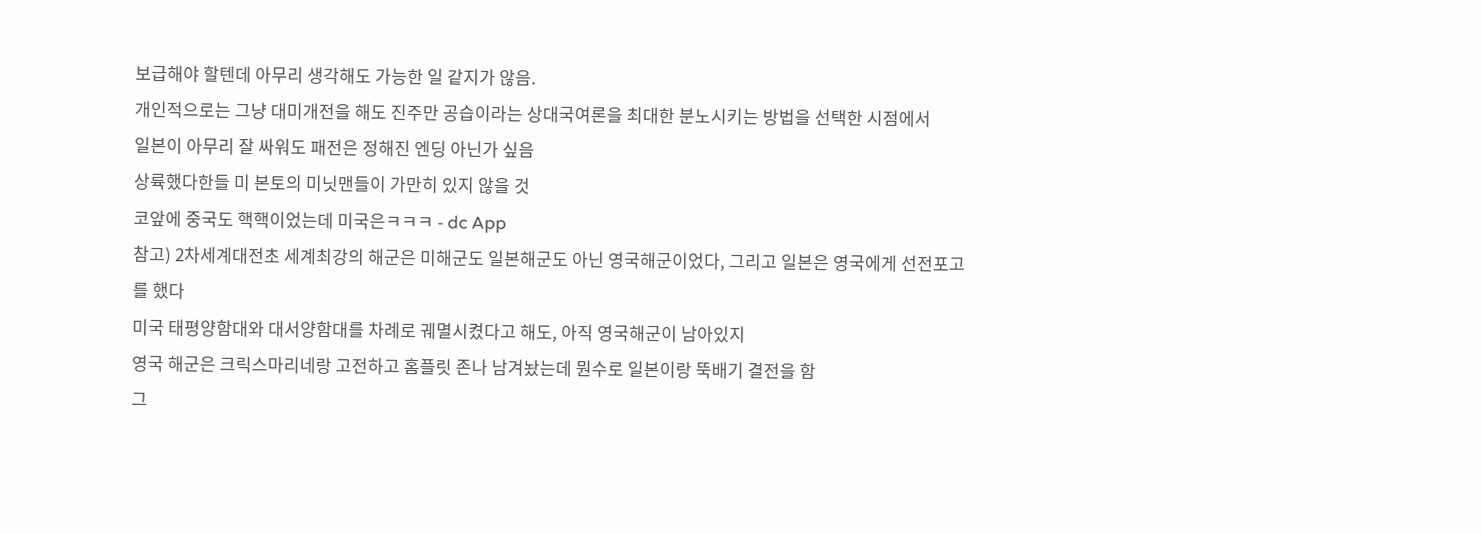보급해야 할텐데 아무리 생각해도 가능한 일 같지가 않음.
개인적으로는 그냥 대미개전을 해도 진주만 공습이라는 상대국여론을 최대한 분노시키는 방법을 선택한 시점에서
일본이 아무리 잘 싸워도 패전은 정해진 엔딩 아닌가 싶음
상륙했다한들 미 본토의 미닛맨들이 가만히 있지 않을 것
코앞에 중국도 핵핵이었는데 미국은ㅋㅋㅋ - dc App
참고) 2차세계대전초 세계최강의 해군은 미해군도 일본해군도 아닌 영국해군이었다, 그리고 일본은 영국에게 선전포고를 했다
미국 태평양함대와 대서양함대를 차례로 궤멸시켰다고 해도, 아직 영국해군이 남아있지
영국 해군은 크릭스마리네랑 고전하고 홈플릿 존나 남겨놨는데 뭔수로 일본이랑 뚝배기 결전을 함
그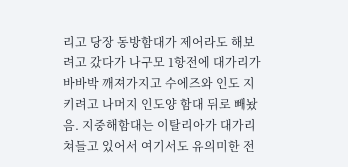리고 당장 동방함대가 제어라도 해보려고 갔다가 나구모 1항전에 대가리가 바바박 깨져가지고 수에즈와 인도 지키려고 나머지 인도양 함대 뒤로 빼놨음. 지중해함대는 이탈리아가 대가리 쳐들고 있어서 여기서도 유의미한 전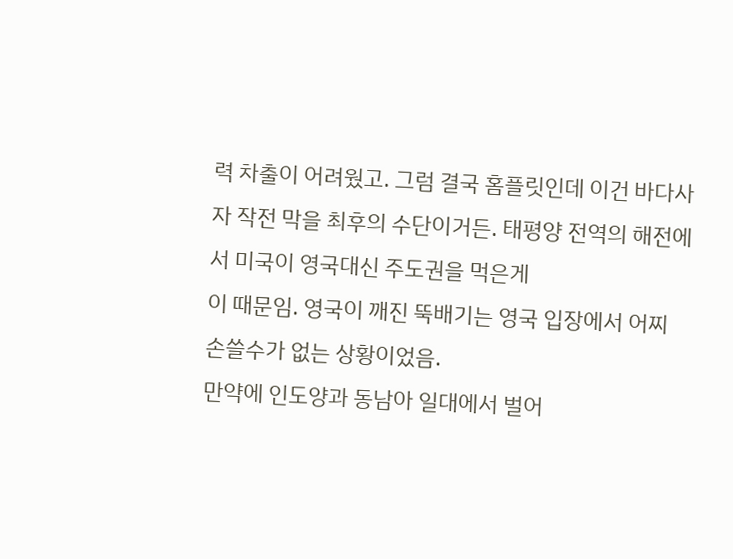력 차출이 어려웠고. 그럼 결국 홈플릿인데 이건 바다사자 작전 막을 최후의 수단이거든. 태평양 전역의 해전에서 미국이 영국대신 주도권을 먹은게
이 때문임. 영국이 깨진 뚝배기는 영국 입장에서 어찌 손쓸수가 없는 상황이었음.
만약에 인도양과 동남아 일대에서 벌어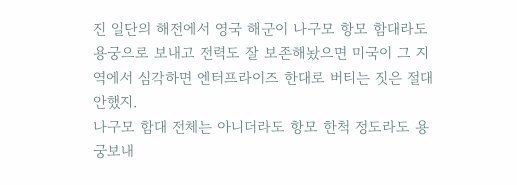진 일단의 해전에서 영국 해군이 나구모 항모 함대라도 용궁으로 보내고 전력도 잘 보존해놨으면 미국이 그 지역에서 심각하면 엔터프라이즈 한대로 버티는 짓은 절대 안했지.
나구모 함대 전체는 아니더라도 항모 한척 정도라도 용궁보내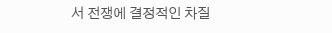서 전쟁에 결정적인 차질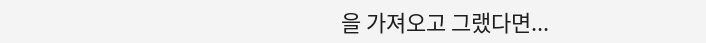을 가져오고 그랬다면...